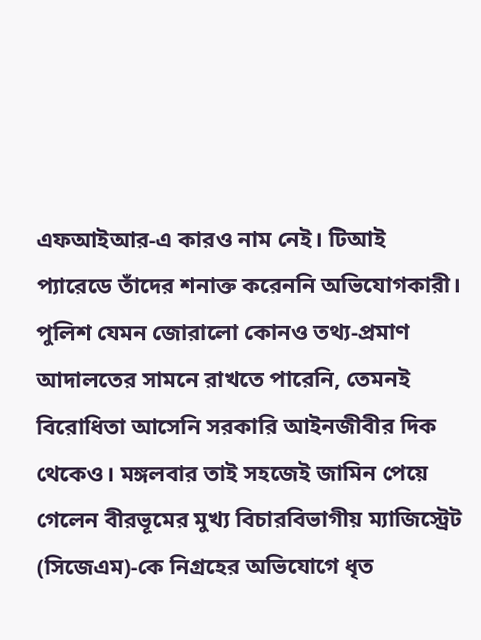এফআইআর-এ কারও নাম নেই। টিআই প্যারেডে তাঁদের শনাক্ত করেননি অভিযোগকারী। পুলিশ যেমন জোরালো কোনও তথ্য-প্রমাণ আদালতের সামনে রাখতে পারেনি, তেমনই বিরোধিতা আসেনি সরকারি আইনজীবীর দিক থেকেও। মঙ্গলবার তাই সহজেই জামিন পেয়ে গেলেন বীরভূমের মুখ্য বিচারবিভাগীয় ম্যাজিস্ট্রেট (সিজেএম)-কে নিগ্রহের অভিযোগে ধৃত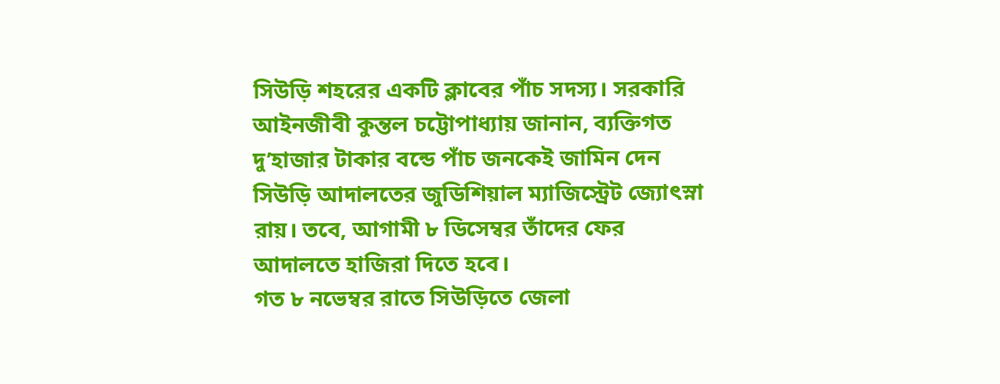সিউড়ি শহরের একটি ক্লাবের পাঁচ সদস্য। সরকারি আইনজীবী কুন্তল চট্টোপাধ্যায় জানান, ব্যক্তিগত দু’হাজার টাকার বন্ডে পাঁচ জনকেই জামিন দেন সিউড়ি আদালতের জুডিশিয়াল ম্যাজিস্ট্রেট জ্যোৎস্না রায়। তবে, আগামী ৮ ডিসেম্বর তাঁদের ফের আদালতে হাজিরা দিতে হবে।
গত ৮ নভেম্বর রাতে সিউড়িতে জেলা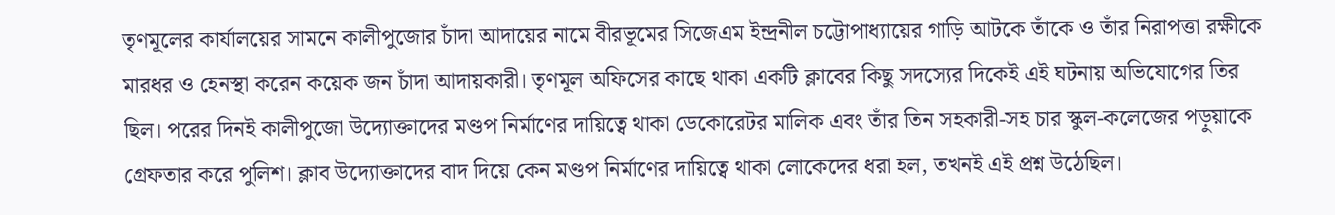তৃণমূলের কার্যালয়ের সামনে কালীপুজোর চাঁদা আদায়ের নামে বীরভূমের সিজেএম ইন্দ্রনীল চট্টোপাধ্যায়ের গাড়ি আটকে তাঁকে ও তাঁর নিরাপত্তা রক্ষীকে মারধর ও হেনস্থা করেন কয়েক জন চাঁদা আদায়কারী। তৃণমূল অফিসের কাছে থাকা একটি ক্লাবের কিছু সদস্যের দিকেই এই ঘটনায় অভিযোগের তির ছিল। পরের দিনই কালীপুজো উদ্যোক্তাদের মণ্ডপ নির্মাণের দায়িত্বে থাকা ডেকোরেটর মালিক এবং তাঁর তিন সহকারী-সহ চার স্কুল-কলেজের পড়ুয়াকে গ্রেফতার করে পুলিশ। ক্লাব উদ্যোক্তাদের বাদ দিয়ে কেন মণ্ডপ নির্মাণের দায়িত্বে থাকা লোকেদের ধরা হল, তখনই এই প্রশ্ন উঠেছিল।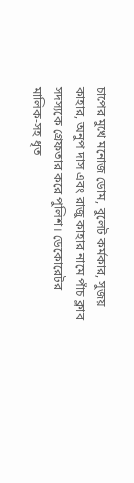চাপের মুখে মনোজ ডোম, বুলেট কর্মকার, সুজয় কাহার, অনুপ দাস এবং রাজু কাহার নামে পাঁচ ক্লাব সদস্যকে গ্রেফতার করে পুলিশ। ডেকোরেটর মালিক-সহ ধৃত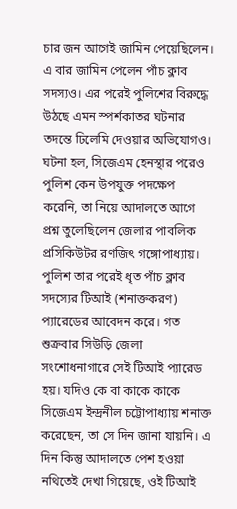চার জন আগেই জামিন পেয়েছিলেন। এ বার জামিন পেলেন পাঁচ ক্লাব সদস্যও। এর পরেই পুলিশের বিরুদ্ধে উঠছে এমন স্পর্শকাতর ঘটনার তদন্তে ঢিলেমি দেওয়ার অভিযোগও। ঘটনা হল, সিজেএম হেনস্থার পরেও পুলিশ কেন উপযুক্ত পদক্ষেপ করেনি, তা নিয়ে আদালতে আগে প্রশ্ন তুলেছিলেন জেলার পাবলিক প্রসিকিউটর রণজিৎ গঙ্গোপাধ্যায়। পুলিশ তার পরেই ধৃত পাঁচ ক্লাব সদস্যের টিআই (শনাক্তকরণ) প্যারেডের আবেদন করে। গত শুক্রবার সিউড়ি জেলা সংশোধনাগারে সেই টিআই প্যারেড হয়। যদিও কে বা কাকে কাকে সিজেএম ইন্দ্রনীল চট্টোপাধ্যায় শনাক্ত করেছেন, তা সে দিন জানা যায়নি। এ দিন কিন্তু আদালতে পেশ হওয়া নথিতেই দেখা গিয়েছে, ওই টিআই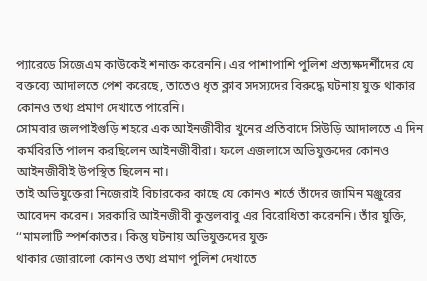প্যারেডে সিজেএম কাউকেই শনাক্ত করেননি। এর পাশাপাশি পুলিশ প্রত্যক্ষদর্শীদের যে বক্তব্যে আদালতে পেশ করেছে, তাতেও ধৃত ক্লাব সদস্যদের বিরুদ্ধে ঘটনায় যুক্ত থাকার কোনও তথ্য প্রমাণ দেখাতে পারেনি।
সোমবার জলপাইগুড়ি শহরে এক আইনজীবীর খুনের প্রতিবাদে সিউড়ি আদালতে এ দিন কর্মবিরতি পালন করছিলেন আইনজীবীরা। ফলে এজলাসে অভিযুক্তদের কোনও আইনজীবীই উপস্থিত ছিলেন না।
তাই অভিযুক্তেরা নিজেরাই বিচারকের কাছে যে কোনও শর্তে তাঁদের জামিন মঞ্জুরের আবেদন করেন। সরকারি আইনজীবী কুন্তলবাবু এর বিরোধিতা করেননি। তাঁর যুক্তি, ‘‘মামলাটি স্পর্শকাতর। কিন্তু ঘটনায় অভিযুক্তদের যুক্ত
থাকার জোরালো কোনও তথ্য প্রমাণ পুলিশ দেখাতে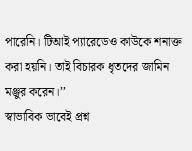পারেনি। টিআই প্যারেডেও কাউকে শনাক্ত করা হয়নি। তাই বিচারক ধৃতদের জামিন মঞ্জুর করেন।’’
স্বাভাবিক ভাবেই প্রশ্ন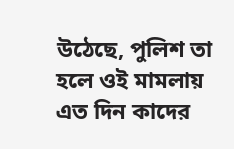উঠেছে, পুলিশ তা হলে ওই মামলায় এত দিন কাদের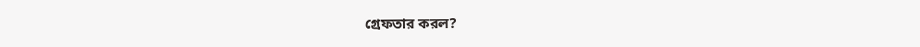গ্রেফতার করল?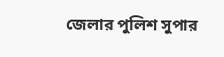জেলার পুলিশ সুপার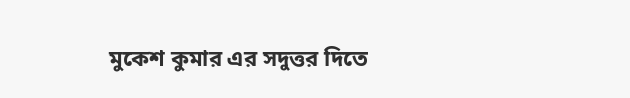মুকেশ কুমার এর সদুত্তর দিতে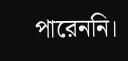পারেননি।